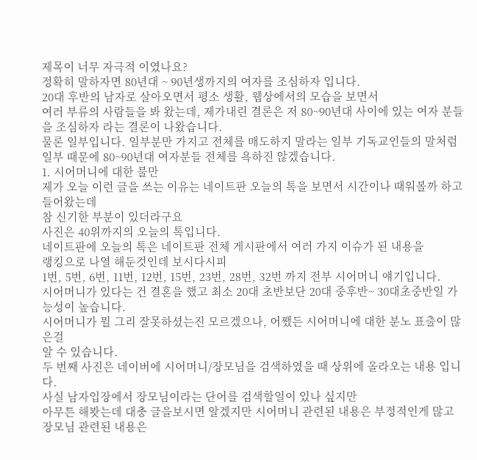제목이 너무 자극적 이였나요?
정확히 말하자면 80년대 ~ 90년생까지의 여자를 조심하자 입니다.
20대 후반의 남자로 살아오면서 평소 생활, 웹상에서의 모습을 보면서
여러 부류의 사람들을 봐 왔는데, 제가내린 결론은 저 80~90년대 사이에 있는 여자 분들을 조심하자 라는 결론이 나왔습니다.
물론 일부입니다. 일부분만 가지고 전체를 매도하지 말라는 일부 기독교인들의 말처럼
일부 때문에 80~90년대 여자분들 전체를 욕하진 않겠습니다.
1. 시어머니에 대한 불만
제가 오늘 이런 글을 쓰는 이유는 네이트판 오늘의 톡을 보면서 시간이나 때워볼까 하고 들어왔는데
참 신기한 부분이 있더라구요
사진은 40위까지의 오늘의 톡입니다.
네이트판에 오늘의 톡은 네이트판 전체 게시판에서 여러 가지 이슈가 된 내용을
랭킹으로 나열 해둔것인데 보시다시피
1번, 5번, 6번, 11번, 12번, 15번, 23번, 28번, 32번 까지 전부 시어머니 얘기입니다.
시어머니가 있다는 건 결혼을 했고 최소 20대 초반보단 20대 중후반~ 30대초중반일 가능성이 높습니다.
시어머니가 뭘 그리 잘못하셨는진 모르겠으나, 어쨌든 시어머니에 대한 분노 표출이 많은걸
알 수 있습니다.
두 번째 사진은 네이버에 시어머니/장모님을 검색하였을 때 상위에 올라오는 내용 입니다.
사실 남자입장에서 장모님이라는 단어를 검색할일이 있나 싶지만
아무튼 해봣는데 대충 글을보시면 알겠지만 시어머니 관련된 내용은 부정적인게 많고
장모님 관련된 내용은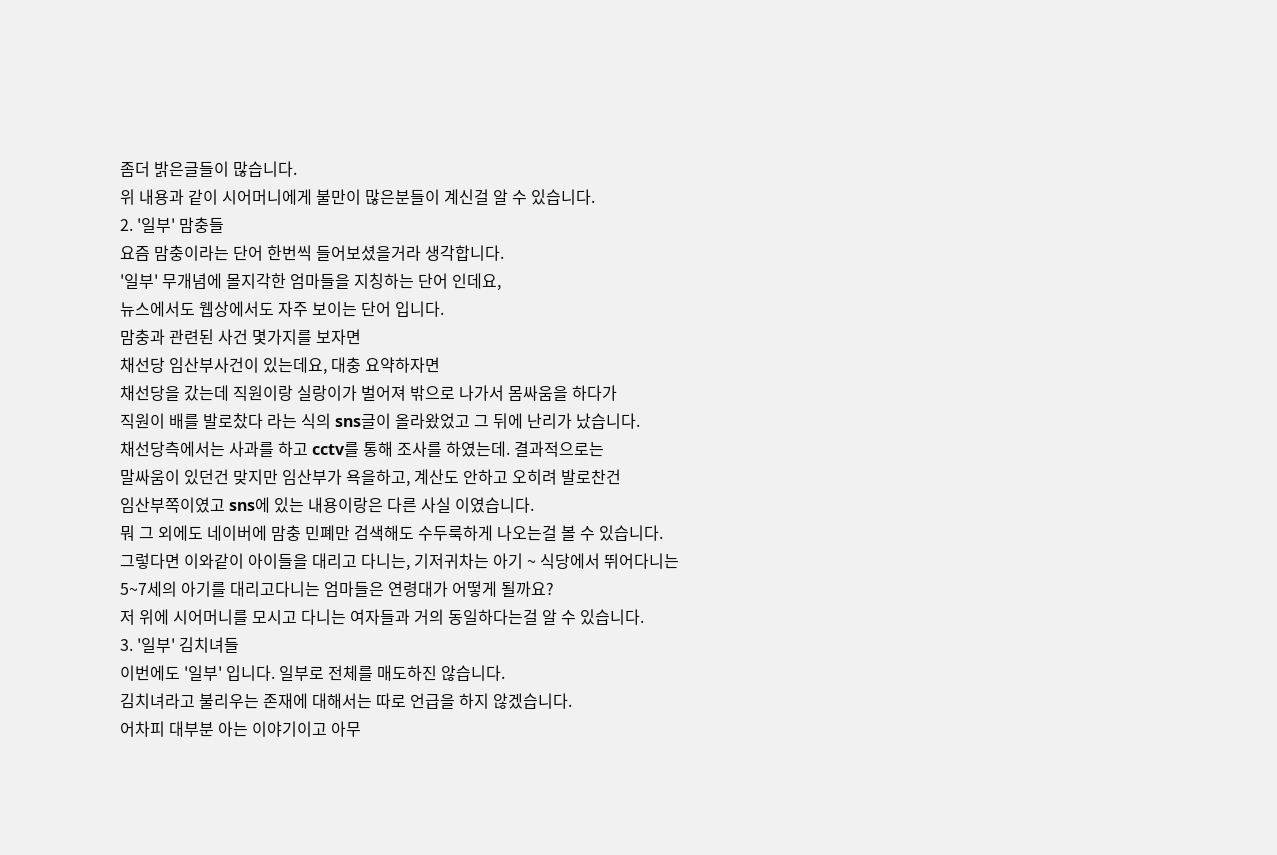좀더 밝은글들이 많습니다.
위 내용과 같이 시어머니에게 불만이 많은분들이 계신걸 알 수 있습니다.
2. '일부' 맘충들
요즘 맘충이라는 단어 한번씩 들어보셨을거라 생각합니다.
'일부' 무개념에 몰지각한 엄마들을 지칭하는 단어 인데요,
뉴스에서도 웹상에서도 자주 보이는 단어 입니다.
맘충과 관련된 사건 몇가지를 보자면
채선당 임산부사건이 있는데요, 대충 요약하자면
채선당을 갔는데 직원이랑 실랑이가 벌어져 밖으로 나가서 몸싸움을 하다가
직원이 배를 발로찼다 라는 식의 sns글이 올라왔었고 그 뒤에 난리가 났습니다.
채선당측에서는 사과를 하고 cctv를 통해 조사를 하였는데. 결과적으로는
말싸움이 있던건 맞지만 임산부가 욕을하고, 계산도 안하고 오히려 발로찬건
임산부쪽이였고 sns에 있는 내용이랑은 다른 사실 이였습니다.
뭐 그 외에도 네이버에 맘충 민폐만 검색해도 수두룩하게 나오는걸 볼 수 있습니다.
그렇다면 이와같이 아이들을 대리고 다니는, 기저귀차는 아기 ~ 식당에서 뛰어다니는
5~7세의 아기를 대리고다니는 엄마들은 연령대가 어떻게 될까요?
저 위에 시어머니를 모시고 다니는 여자들과 거의 동일하다는걸 알 수 있습니다.
3. '일부' 김치녀들
이번에도 '일부' 입니다. 일부로 전체를 매도하진 않습니다.
김치녀라고 불리우는 존재에 대해서는 따로 언급을 하지 않겠습니다.
어차피 대부분 아는 이야기이고 아무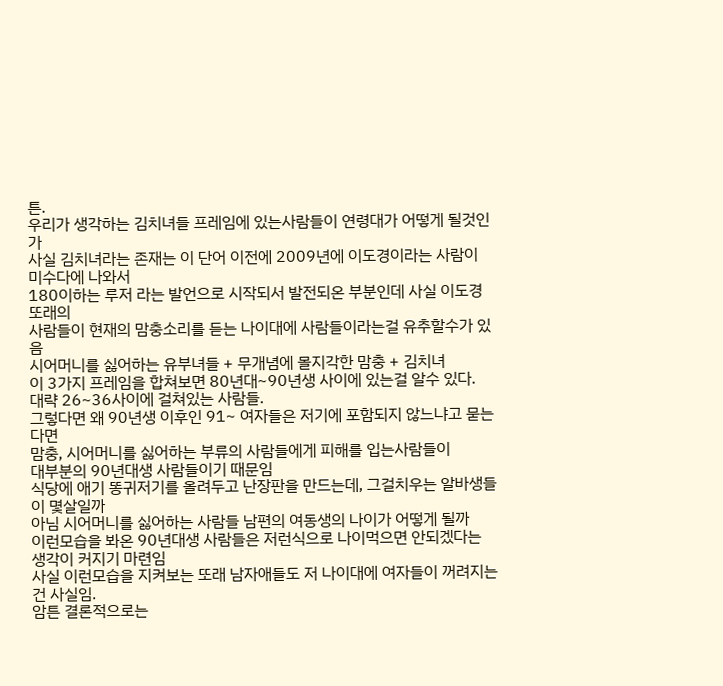튼.
우리가 생각하는 김치녀들 프레임에 있는사람들이 연령대가 어떻게 될것인가
사실 김치녀라는 존재는 이 단어 이전에 2009년에 이도경이라는 사람이 미수다에 나와서
180이하는 루저 라는 발언으로 시작되서 발전되온 부분인데 사실 이도경 또래의
사람들이 현재의 맘충소리를 듣는 나이대에 사람들이라는걸 유추할수가 있음
시어머니를 싫어하는 유부녀들 + 무개념에 몰지각한 맘충 + 김치녀
이 3가지 프레임을 합쳐보면 80년대~90년생 사이에 있는걸 알수 있다.
대략 26~36사이에 걸쳐있는 사람들.
그렇다면 왜 90년생 이후인 91~ 여자들은 저기에 포함되지 않느냐고 묻는다면
맘충, 시어머니를 싫어하는 부류의 사람들에게 피해를 입는사람들이
대부분의 90년대생 사람들이기 때문임
식당에 애기 똥귀저기를 올려두고 난장판을 만드는데, 그걸치우는 알바생들이 몇살일까
아님 시어머니를 싫어하는 사람들 남편의 여동생의 나이가 어떻게 될까
이런모습을 봐온 90년대생 사람들은 저런식으로 나이먹으면 안되겠다는 생각이 커지기 마련임
사실 이런모습을 지켜보는 또래 남자애들도 저 나이대에 여자들이 꺼려지는건 사실임.
암튼 결론적으로는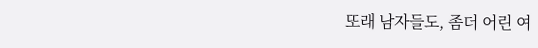또래 남자들도, 좀더 어린 여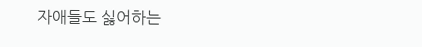자애들도 싫어하는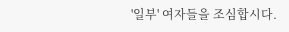'일부' 여자들을 조심합시다.